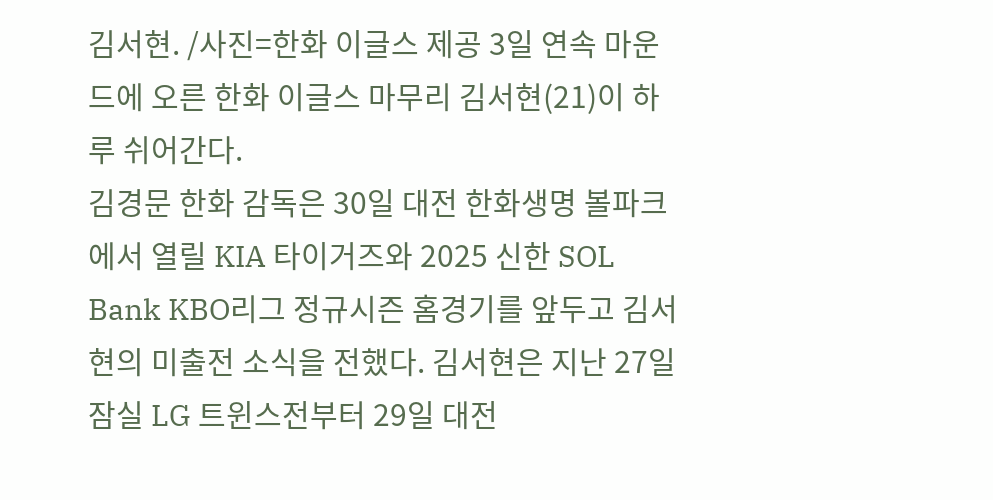김서현. /사진=한화 이글스 제공 3일 연속 마운드에 오른 한화 이글스 마무리 김서현(21)이 하루 쉬어간다.
김경문 한화 감독은 30일 대전 한화생명 볼파크에서 열릴 KIA 타이거즈와 2025 신한 SOL Bank KBO리그 정규시즌 홈경기를 앞두고 김서현의 미출전 소식을 전했다. 김서현은 지난 27일 잠실 LG 트윈스전부터 29일 대전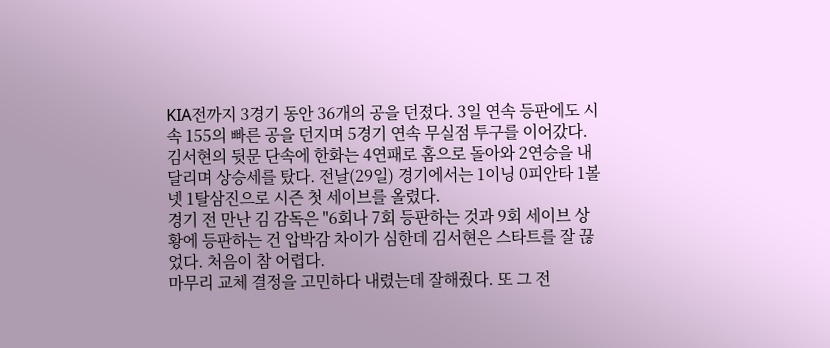KIA전까지 3경기 동안 36개의 공을 던졌다. 3일 연속 등판에도 시속 155의 빠른 공을 던지며 5경기 연속 무실점 투구를 이어갔다.
김서현의 뒷문 단속에 한화는 4연패로 홈으로 돌아와 2연승을 내달리며 상승세를 탔다. 전날(29일) 경기에서는 1이닝 0피안타 1볼넷 1탈삼진으로 시즌 첫 세이브를 올렸다.
경기 전 만난 김 감독은 "6회나 7회 등판하는 것과 9회 세이브 상황에 등판하는 건 압박감 차이가 심한데 김서현은 스타트를 잘 끊었다. 처음이 참 어렵다.
마무리 교체 결정을 고민하다 내렸는데 잘해줬다. 또 그 전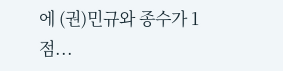에 (권)민규와 종수가 1점...